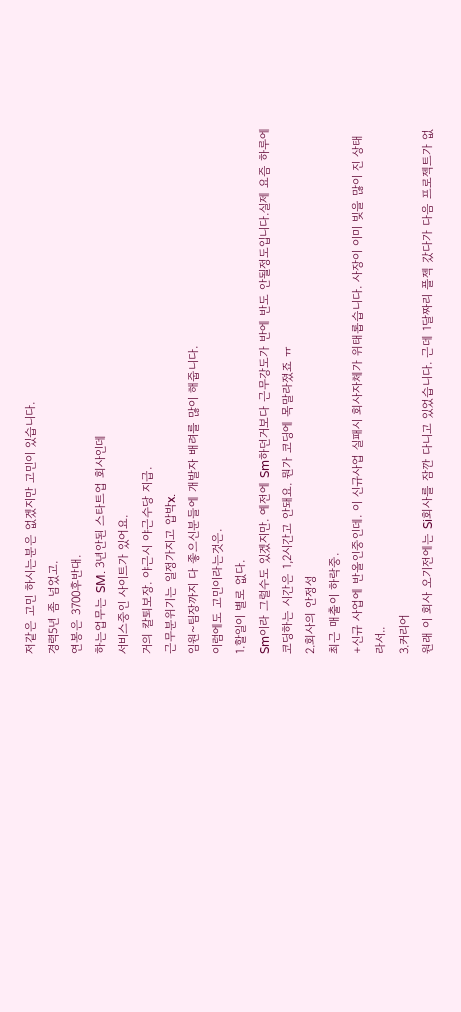저같은 고민 하시는분은 없겠지만 고민이 있습니다.
경력5년 좀 넘었고.
연봉은 3700후반대.
하는업무는 SM. 3년안된 스타트업 회사인데
서비스중인 사이트가 있어요.
거의 칼퇴보장. 야근시 야근수당 지급.
근무분위기는 일정가지고 압박x.
임원~팀장까지 다 좋으신분들에 개발자 배려를 많이 해줍니다.
이럼에도 고민이라는것은.
1.할일이 별로 없다.
Sm이라 그럴수도 있겠지만. 예전에 Sm하던거보다 근무강도가 반에 반도 안될정도입니다.실제 요즘 하루에 코딩하는 시간은 1,2시간고 안돼요. 뭔가 코딩에 목말라졌죠 ㅠ
2.회사의 안정성
최근 매출이 하락중.
+신규 사업에 반올인중인데. 이 신규사업 실패시 회사자체가 위태롭습니다. 사장이 이미 빚을 많이 진 상태라서..
3.커리어
원래 이 회사 오기전에는 Si회사를 잠깐 다니고 있었습니다. 근데 1달짜리 플젝 갔다가 다음 프로젝트가 없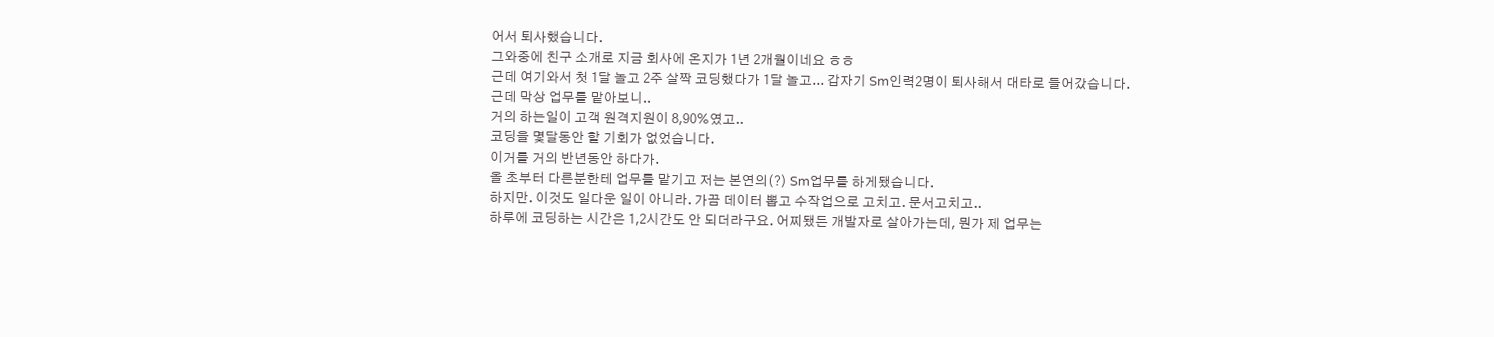어서 퇴사했습니다.
그와중에 친구 소개로 지금 회사에 온지가 1년 2개월이네요 ㅎㅎ
근데 여기와서 첫 1달 놀고 2주 살짝 코딩했다가 1달 놀고... 갑자기 Sm인력2명이 퇴사해서 대타로 들어갔습니다.
근데 막상 업무를 맡아보니..
거의 하는일이 고객 원격지원이 8,90%였고..
코딩을 몇달동안 할 기회가 없었습니다.
이거를 거의 반년동안 하다가.
올 초부터 다른분한테 업무를 맡기고 저는 본연의(?) Sm업무를 하게됐습니다.
하지만. 이것도 일다운 일이 아니라. 가끔 데이터 뽑고 수작업으로 고치고. 문서고치고..
하루에 코딩하는 시간은 1,2시간도 안 되더라구요. 어찌됐든 개발자로 살아가는데, 뭔가 제 업무는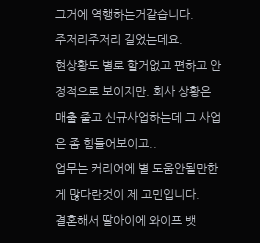그거에 역행하는거같습니다.
주저리주저리 길었는데요.
현상황도 별로 할거없고 편하고 안정적으로 보이지만. 회사 상황은 매출 줄고 신규사업하는데 그 사업은 좀 힘들어보이고..
업무는 커리어에 별 도움안될만한게 많다란것이 제 고민입니다.
결혼해서 딸아이에 와이프 뱃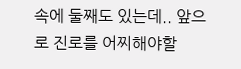속에 둘째도 있는데.. 앞으로 진로를 어찌해야할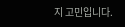지 고민입니다.